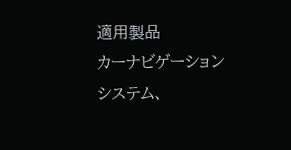適用製品
カーナビゲーションシステム、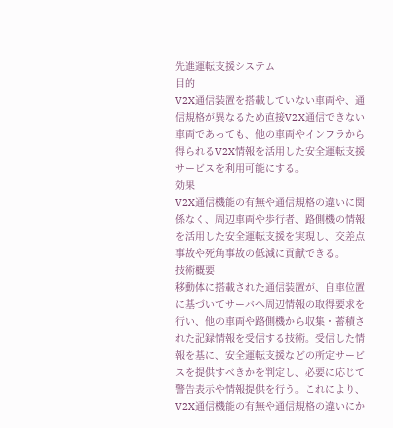先進運転支援システム
目的
V2X通信装置を搭載していない車両や、通信規格が異なるため直接V2X通信できない車両であっても、他の車両やインフラから得られるV2X情報を活用した安全運転支援サービスを利用可能にする。
効果
V2X通信機能の有無や通信規格の違いに関係なく、周辺車両や歩行者、路側機の情報を活用した安全運転支援を実現し、交差点事故や死角事故の低減に貢献できる。
技術概要
移動体に搭載された通信装置が、自車位置に基づいてサーバへ周辺情報の取得要求を行い、他の車両や路側機から収集・蓄積された記録情報を受信する技術。受信した情報を基に、安全運転支援などの所定サービスを提供すべきかを判定し、必要に応じて警告表示や情報提供を行う。これにより、V2X通信機能の有無や通信規格の違いにか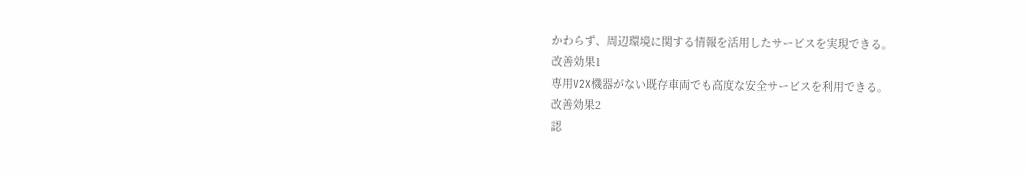かわらず、周辺環境に関する情報を活用したサービスを実現できる。
改善効果1
専用V2X機器がない既存車両でも高度な安全サービスを利用できる。
改善効果2
認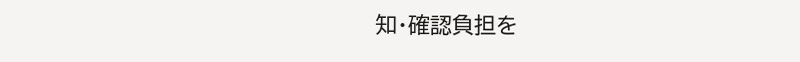知・確認負担を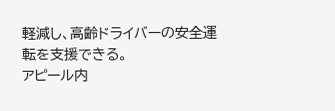軽減し、高齢ドライバーの安全運転を支援できる。
アピール内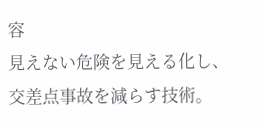容
見えない危険を見える化し、交差点事故を減らす技術。